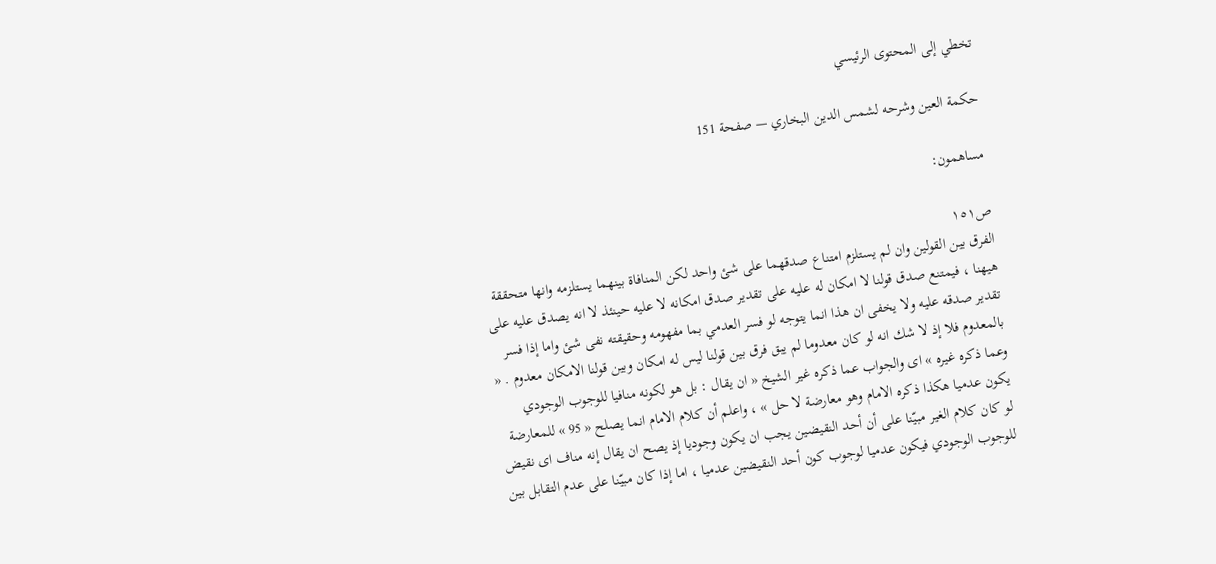تخطي إلى المحتوى الرئيسي

حكمة العين وشرحه لشمس الدين البخاري — صفحة 151

مساهمون:

ص١٥١
الفرق بين القولين وان لم يستلزم امتناع صدقهما على شئ واحد لكن المنافاة بينهما يستلزمه وانها متحققة هيهنا ، فيمتنع صدق قولنا لا امكان له عليه على تقدير صدق امكانه لا عليه حينئذ لا انه يصدق عليه على تقدير صدقه عليه ولا يخفى ان هذا انما يتوجه لو فسر العدمي بما مفهومه وحقيقته نفى شئ واما إذا فسر بالمعدوم فلا إذ لا شك انه لو كان معدوما لم يبق فرق بين قولنا ليس له امكان وبين قولنا الامكان معدوم . « وعما ذكره غيره » اى والجواب عما ذكره غير الشيخ « ان يقال : بل هو لكونه منافيا للوجوب الوجودي يكون عدميا هكذا ذكره الامام وهو معارضة لا حل » ، واعلم أن كلام الامام انما يصلح « 95 » للمعارضة لو كان كلام الغير مبيّنا على أن أحد النقيضين يجب ان يكون وجوديا إذ يصح ان يقال إنه مناف اى نقيض للوجوب الوجودي فيكون عدميا لوجوب كون أحد النقيضين عدميا ، اما إذا كان مبيّنا على عدم التقابل بين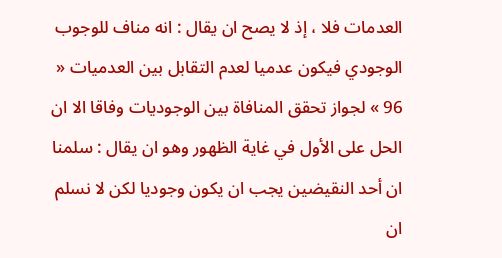العدمات فلا ، إذ لا يصح ان يقال : انه مناف للوجوب الوجودي فيكون عدميا لعدم التقابل بين العدميات « 96 » لجواز تحقق المنافاة بين الوجوديات وفاقا الا ان الحل على الأول في غاية الظهور وهو ان يقال : سلمنا ان أحد النقيضين يجب ان يكون وجوديا لكن لا نسلم ان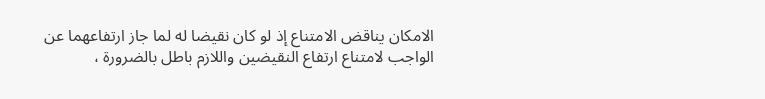الامكان يناقض الامتناع إذ لو كان نقيضا له لما جاز ارتفاعهما عن الواجب لامتناع ارتفاع النقيضين واللازم باطل بالضرورة ،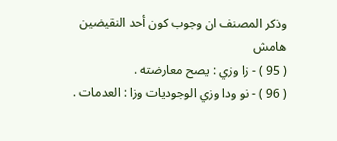وذكر المصنف ان وجوب كون أحد النقيضين
هامش
( 95 ) - زا وزي : يصح معارضته .
( 96 ) - نو ودا وزي الوجوديات وزا : العدمات .